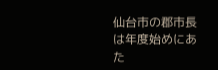仙台市の郡市長は年度始めにあた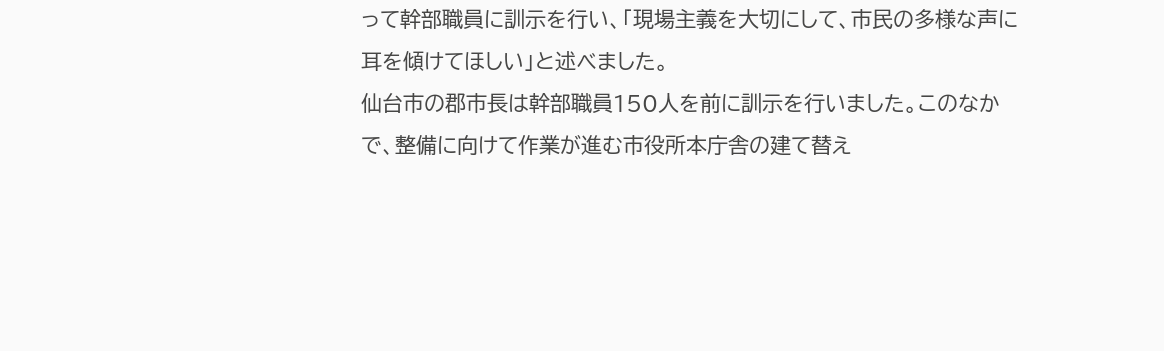って幹部職員に訓示を行い、「現場主義を大切にして、市民の多様な声に耳を傾けてほしい」と述べました。
仙台市の郡市長は幹部職員150人を前に訓示を行いました。このなかで、整備に向けて作業が進む市役所本庁舎の建て替え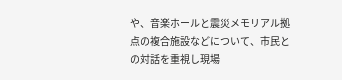や、音楽ホールと震災メモリアル拠点の複合施設などについて、市民との対話を重視し現場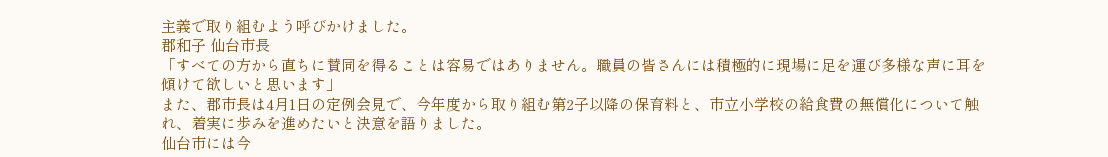主義で取り組むよう呼びかけました。
郡和子 仙台市長
「すべての方から直ちに賛同を得ることは容易ではありません。職員の皆さんには積極的に現場に足を運び多様な声に耳を傾けて欲しいと思います」
また、郡市長は4月1日の定例会見で、今年度から取り組む第2子以降の保育料と、市立小学校の給食費の無償化について触れ、着実に歩みを進めたいと決意を語りました。
仙台市には今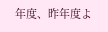年度、昨年度よ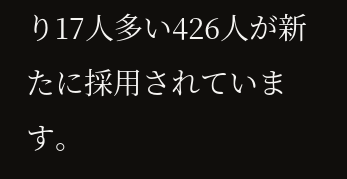り17人多い426人が新たに採用されています。